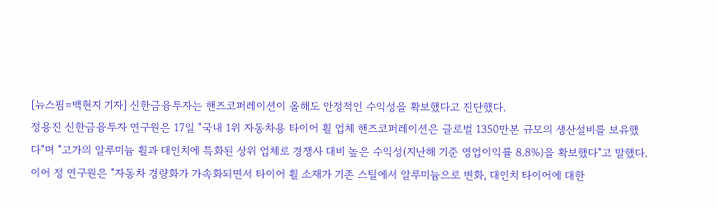[뉴스핌=백현지 기자] 신한금융투자는 핸즈코퍼레이션이 올해도 안정적인 수익성을 확보했다고 진단했다.
정용진 신한금융투자 연구원은 17일 "국내 1위 자동차용 타이어 휠 업체 핸즈코퍼레이션은 글로벌 1350만본 규모의 생산설비를 보유했다"며 "고가의 알루미늄 휠과 대인치에 특화된 상위 업체로 경쟁사 대비 높은 수익성(지난해 기준 영업이익률 8.8%)을 확보했다"고 말했다.
이어 정 연구원은 "자동차 경량화가 가속화되면서 타이어 휠 소재가 기존 스틸에서 알루미늄으로 변화, 대인치 타이어에 대한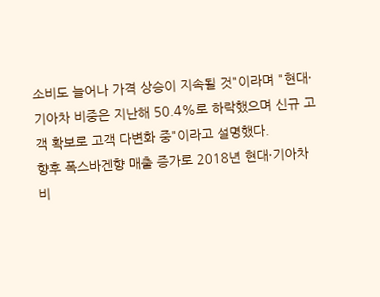소비도 늘어나 가격 상승이 지속될 것"이라며 "현대·기아차 비중은 지난해 50.4%로 하락했으며 신규 고객 확보로 고객 다변화 중"이라고 설명했다.
향후 폭스바겐향 매출 증가로 2018년 현대·기아차 비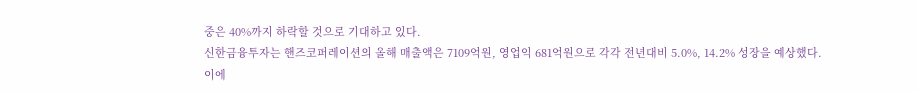중은 40%까지 하락할 것으로 기대하고 있다.
신한금융투자는 핸즈코퍼레이션의 올해 매출액은 7109억원, 영업익 681억원으로 각각 전년대비 5.0%, 14.2% 성장을 예상했다.
이에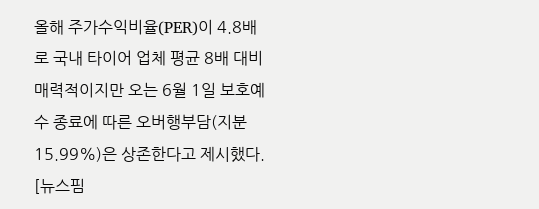올해 주가수익비율(PER)이 4.8배로 국내 타이어 업체 평균 8배 대비 매력적이지만 오는 6월 1일 보호예수 종료에 따른 오버행부담(지분 15.99%)은 상존한다고 제시했다.
[뉴스핌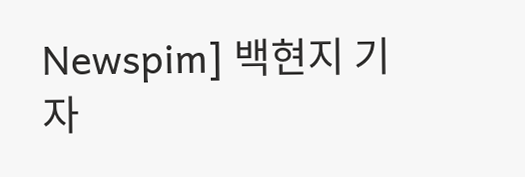Newspim] 백현지 기자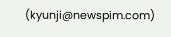(kyunji@newspim.com)